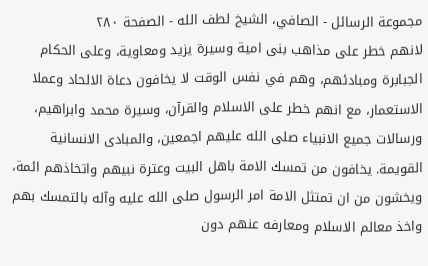مجموعة الرسائل - الصافي، الشيخ لطف الله - الصفحة ٢٨٠
لانهم خطر على مذاهب بنى امية وسيرة يزيد ومعاوية، وعلى الحكام الجبابرة ومبادئهم، وهم في نفس الوقت لا يخافون دعاة الالحاد وعملا الاستعمار، مع انهم خطر على الاسلام والقرآن، وسيرة محمد وابراهيم، ورسالات جميع الانبياء صلى الله عليهم اجمعين، والمبادى الانسانية القويمة. يخافون من تمسك الامة باهل البيت وعترة نبيهم واتخاذهم ائمة، ويخشون من ان تمتثل الامة امر الرسول صلى الله عليه وآله بالتمسك بهم واخذ معالم الاسلام ومعارفه عنهم دون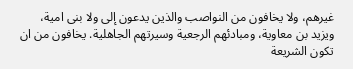غيرهم، ولا يخافون من النواصب والذين يدعون إلى ولا بنى امية، ويزيد بن معاوية، ومبادئهم الرجعية وسيرتهم الجاهلية. يخافون من ان تكون الشريعة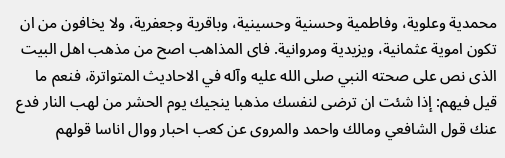محمدية وعلوية، وفاطمية وحسنية وحسينية، وباقرية وجعفرية، ولا يخافون من ان تكون اموية عثمانية، ويزيدية ومروانية. فاى المذاهب اصح من مذهب اهل البيت الذى نص على صحته النبي صلى الله عليه وآله في الاحاديث المتواترة، فنعم ما قيل فيهم: إذا شئت ان ترضى لنفسك مذهبا ينجيك يوم الحشر من لهب النار فدع عنك قول الشافعي ومالك واحمد والمروى عن كعب احبار ووال اناسا قولهم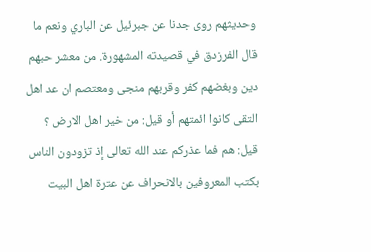وحديثهم روى جدنا عن جبرئيل عن الباري ونعم ما قال الفرزدق في قصيدته المشهورة. من معشر حبهم دين وبغضهم كفر وقربهم منجى ومعتصم ان عد اهل التقى كانوا ائمتهم أو قيل: من خير اهل الارض ؟ قيل: هم فما عذركم عند الله تعالى إذ تزودون الناس بكتب المعروفين بالانحراف عن عترة اهل البيت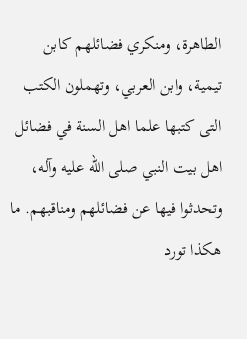الطاهرة، ومنكري فضائلهم كابن تيمية، وابن العربي، وتهملون الكتب التى كتبها علما اهل السنة في فضائل اهل بيت النبي صلى الله عليه وآله، وتحدثوا فيها عن فضائلهم ومناقبهم. ما هكذا تورد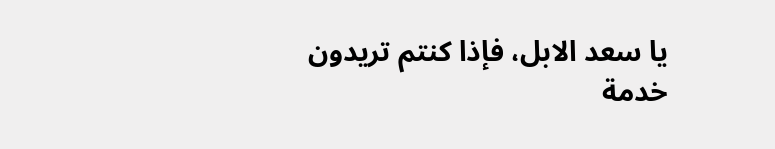يا سعد الابل، فإذا كنتم تريدون خدمة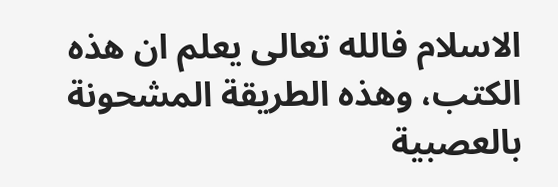الاسلام فالله تعالى يعلم ان هذه الكتب، وهذه الطريقة المشحونة بالعصبية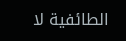الطائفية لا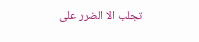تجلب الا الضرر على